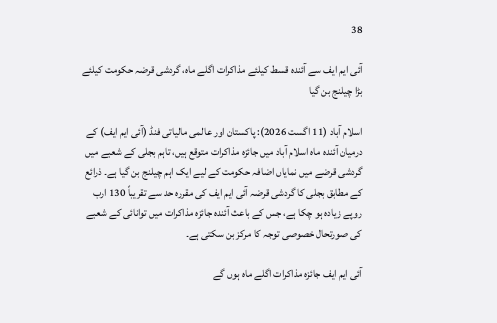38

آئی ایم ایف سے آئندہ قسط کیلئے مذاکرات اگلے ماہ، گردشی قرضہ حکومت کیلئے بڑا چیلنج بن گیا

اسلام آباد (11 اگست 2026): پاکستان اور عالمی مالیاتی فنڈ (آئی ایم ایف) کے درمیان آئندہ ماہ اسلام آباد میں جائزہ مذاکرات متوقع ہیں، تاہم بجلی کے شعبے میں گردشی قرضے میں نمایاں اضافہ حکومت کے لیے ایک اہم چیلنج بن گیا ہے۔ ذرائع کے مطابق بجلی کا گردشی قرضہ آئی ایم ایف کی مقررہ حد سے تقریباً 130 ارب روپے زیادہ ہو چکا ہے، جس کے باعث آئندہ جائزہ مذاکرات میں توانائی کے شعبے کی صورتحال خصوصی توجہ کا مرکز بن سکتی ہے۔

آئی ایم ایف جائزہ مذاکرات اگلے ماہ ہوں گے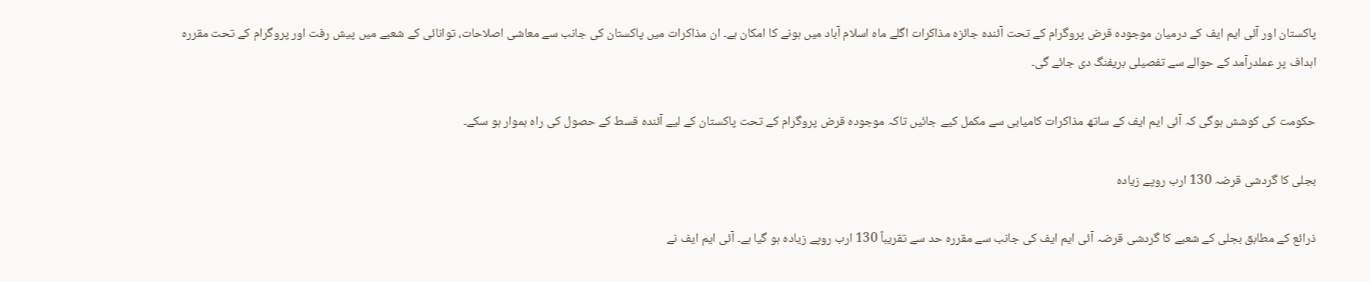پاکستان اور آئی ایم ایف کے درمیان موجودہ قرض پروگرام کے تحت آئندہ جائزہ مذاکرات اگلے ماہ اسلام آباد میں ہونے کا امکان ہے۔ ان مذاکرات میں پاکستان کی جانب سے معاشی اصلاحات، توانائی کے شعبے میں پیش رفت اور پروگرام کے تحت مقررہ اہداف پر عملدرآمد کے حوالے سے تفصیلی بریفنگ دی جائے گی۔

حکومت کی کوشش ہوگی کہ آئی ایم ایف کے ساتھ مذاکرات کامیابی سے مکمل کیے جائیں تاکہ موجودہ قرض پروگرام کے تحت پاکستان کے لیے آئندہ قسط کے حصول کی راہ ہموار ہو سکے۔

بجلی کا گردشی قرضہ 130 ارب روپے زیادہ

ذرائع کے مطابق بجلی کے شعبے کا گردشی قرضہ آئی ایم ایف کی جانب سے مقررہ حد سے تقریباً 130 ارب روپے زیادہ ہو گیا ہے۔ آئی ایم ایف نے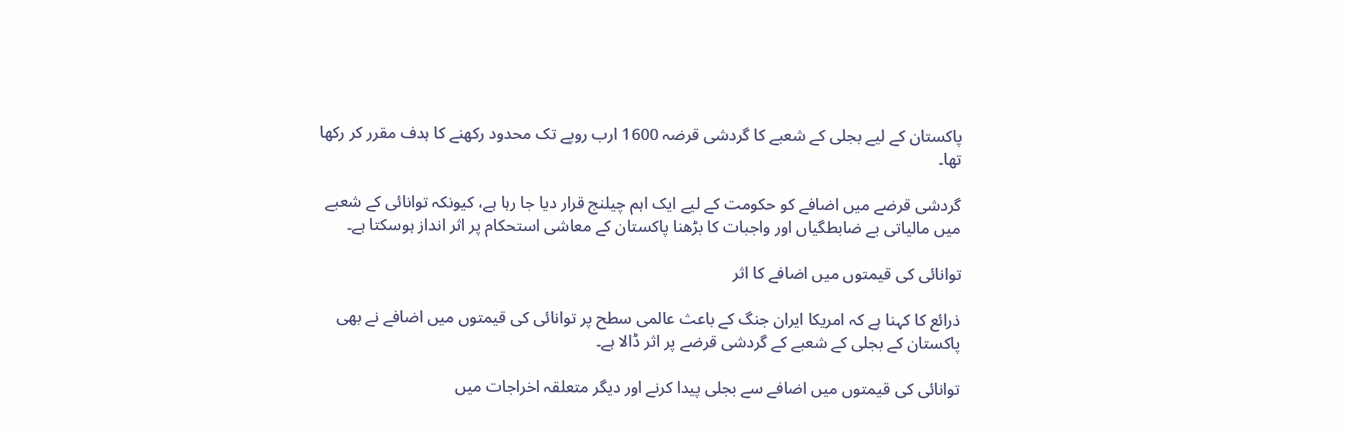پاکستان کے لیے بجلی کے شعبے کا گردشی قرضہ 1600 ارب روپے تک محدود رکھنے کا ہدف مقرر کر رکھا تھا۔

گردشی قرضے میں اضافے کو حکومت کے لیے ایک اہم چیلنج قرار دیا جا رہا ہے، کیونکہ توانائی کے شعبے میں مالیاتی بے ضابطگیاں اور واجبات کا بڑھنا پاکستان کے معاشی استحکام پر اثر انداز ہوسکتا ہے۔

توانائی کی قیمتوں میں اضافے کا اثر

ذرائع کا کہنا ہے کہ امریکا ایران جنگ کے باعث عالمی سطح پر توانائی کی قیمتوں میں اضافے نے بھی پاکستان کے بجلی کے شعبے کے گردشی قرضے پر اثر ڈالا ہے۔

توانائی کی قیمتوں میں اضافے سے بجلی پیدا کرنے اور دیگر متعلقہ اخراجات میں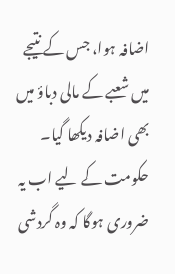اضافہ ہوا، جس کے نتیجے میں شعبے کے مالی دباؤ میں بھی اضافہ دیکھا گیا۔ حکومت کے لیے اب یہ ضروری ہوگا کہ وہ گردشی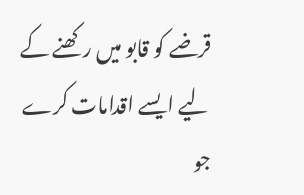قرضے کو قابو میں رکھنے کے لیے ایسے اقدامات کرے جو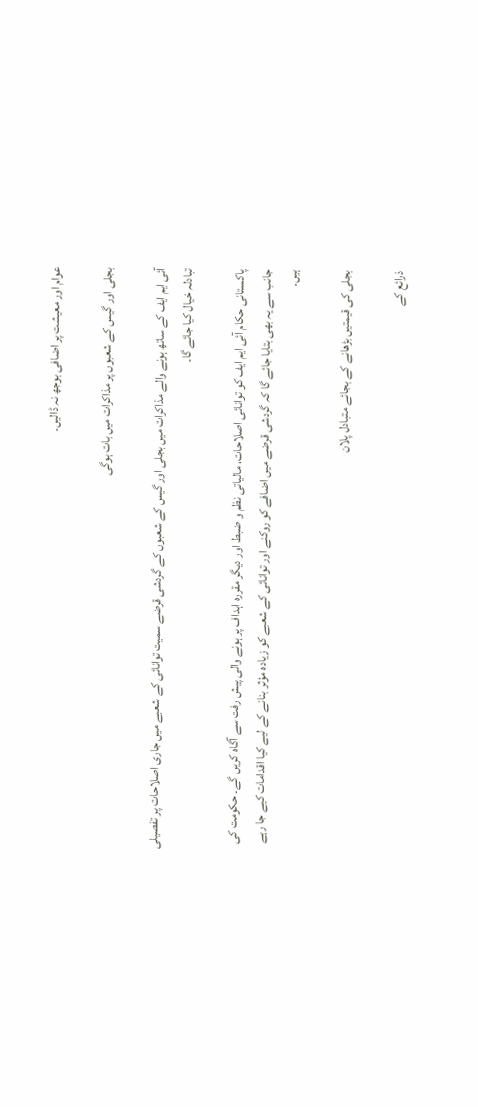عوام اور معیشت پر اضافی بوجھ نہ ڈالیں۔

بجلی اور گیس کے شعبوں پر مذاکرات میں بات ہوگی

آئی ایم ایف کے ساتھ ہونے والے مذاکرات میں بجلی اور گیس کے شعبوں کے گردشی قرضے سمیت توانائی کے شعبے میں جاری اصلاحات پر تفصیلی تبادلہ خیال کیا جائے گا۔

پاکستانی حکام آئی ایم ایف کو توانائی اصلاحات، مالیاتی نظم و ضبط اور دیگر مقررہ اہداف پر ہونے والی پیش رفت سے آگاہ کریں گے۔ حکومت کی جانب سے یہ بھی بتایا جائے گا کہ گردشی قرضے میں اضافے کو روکنے اور توانائی کے شعبے کو زیادہ مؤثر بنانے کے لیے کیا اقدامات کیے جا رہے ہیں۔

بجلی کی قیمتیں بڑھانے کے بجائے متبادل پلان

ذرائع کے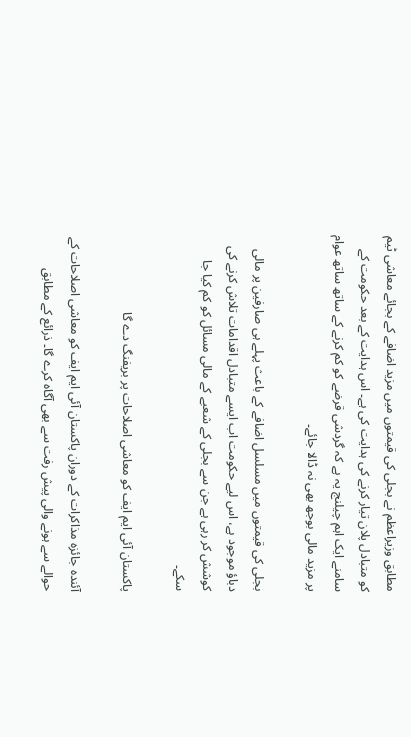مطابق وزیراعظم نے بجلی کی قیمتوں میں مزید اضافے کے بجائے معاشی ٹیم کو متبادل پلان تیار کرنے کی ہدایت کی ہے۔ اس ہدایت کے بعد حکومت کے سامنے ایک اہم چیلنج یہ ہے کہ گردشی قرضے کو کم کرنے کے ساتھ ساتھ عوام پر مزید مالی بوجھ بھی نہ ڈالا جائے۔

بجلی کی قیمتوں میں مسلسل اضافے کے باعث پہلے ہی صارفین پر مالی دباؤ موجود ہے، اس لیے حکومت اب ایسے متبادل اقدامات تلاش کرنے کی کوشش کر رہی ہے جن سے بجلی کے شعبے کے مالی مسائل کو کم کیا جا سکے۔

پاکستان آئی ایم ایف کو معاشی اصلاحات پر بریفنگ دے گا

آئندہ جائزہ مذاکرات کے دوران پاکستان آئی ایم ایف کو معاشی اصلاحات کے حوالے سے ہونے والی پیش رفت سے بھی آگاہ کرے گا۔ ذرائع کے مطابق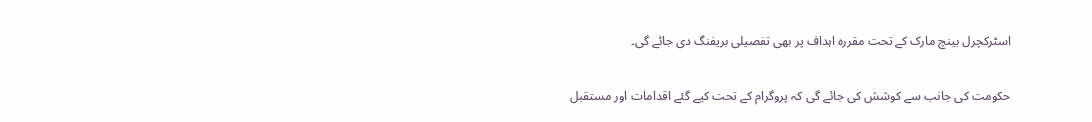اسٹرکچرل بینچ مارک کے تحت مقررہ اہداف پر بھی تفصیلی بریفنگ دی جائے گی۔

حکومت کی جانب سے کوشش کی جائے گی کہ پروگرام کے تحت کیے گئے اقدامات اور مستقبل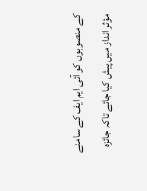کے منصوبوں کو آئی ایم ایف کے سامنے مؤثر انداز میں پیش کیا جائے تاکہ جائزہ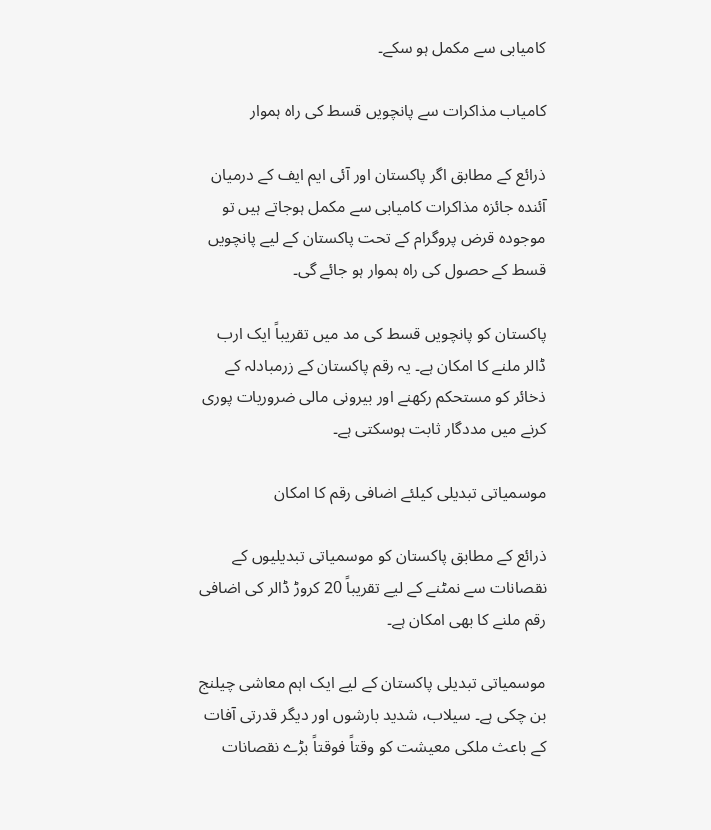کامیابی سے مکمل ہو سکے۔

کامیاب مذاکرات سے پانچویں قسط کی راہ ہموار

ذرائع کے مطابق اگر پاکستان اور آئی ایم ایف کے درمیان آئندہ جائزہ مذاکرات کامیابی سے مکمل ہوجاتے ہیں تو موجودہ قرض پروگرام کے تحت پاکستان کے لیے پانچویں قسط کے حصول کی راہ ہموار ہو جائے گی۔

پاکستان کو پانچویں قسط کی مد میں تقریباً ایک ارب ڈالر ملنے کا امکان ہے۔ یہ رقم پاکستان کے زرمبادلہ کے ذخائر کو مستحکم رکھنے اور بیرونی مالی ضروریات پوری کرنے میں مددگار ثابت ہوسکتی ہے۔

موسمیاتی تبدیلی کیلئے اضافی رقم کا امکان

ذرائع کے مطابق پاکستان کو موسمیاتی تبدیلیوں کے نقصانات سے نمٹنے کے لیے تقریباً 20 کروڑ ڈالر کی اضافی رقم ملنے کا بھی امکان ہے۔

موسمیاتی تبدیلی پاکستان کے لیے ایک اہم معاشی چیلنج بن چکی ہے۔ سیلاب، شدید بارشوں اور دیگر قدرتی آفات کے باعث ملکی معیشت کو وقتاً فوقتاً بڑے نقصانات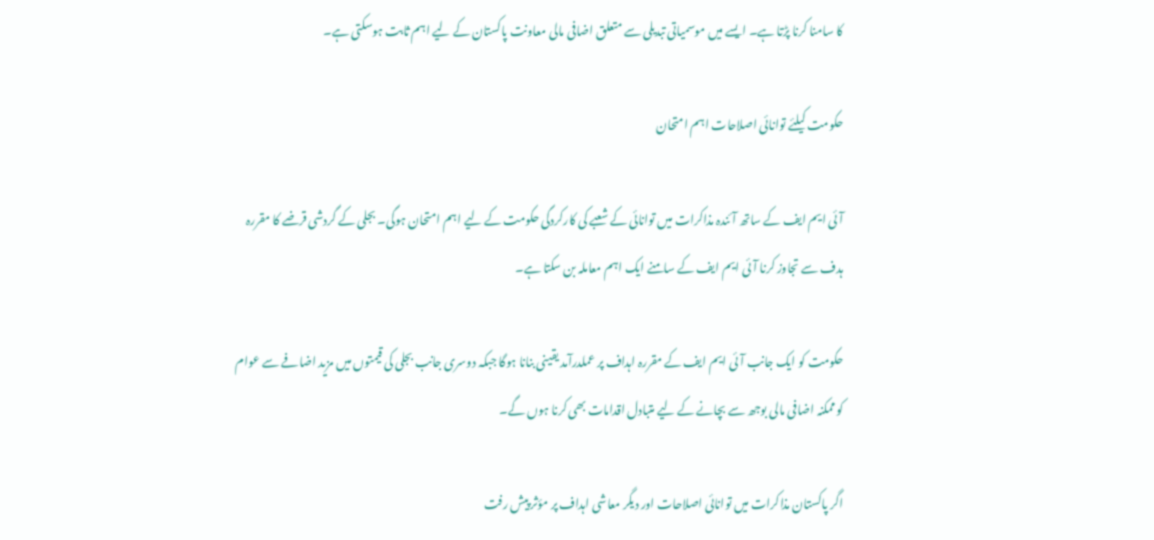کا سامنا کرنا پڑتا ہے۔ ایسے میں موسمیاتی تبدیلی سے متعلق اضافی مالی معاونت پاکستان کے لیے اہم ثابت ہوسکتی ہے۔

حکومت کیلئے توانائی اصلاحات اہم امتحان

آئی ایم ایف کے ساتھ آئندہ مذاکرات میں توانائی کے شعبے کی کارکردگی حکومت کے لیے اہم امتحان ہوگی۔ بجلی کے گردشی قرضے کا مقررہ ہدف سے تجاوز کرنا آئی ایم ایف کے سامنے ایک اہم معاملہ بن سکتا ہے۔

حکومت کو ایک جانب آئی ایم ایف کے مقررہ اہداف پر عملدرآمد یقینی بنانا ہوگا جبکہ دوسری جانب بجلی کی قیمتوں میں مزید اضافے سے عوام کو ممکنہ اضافی مالی بوجھ سے بچانے کے لیے متبادل اقدامات بھی کرنا ہوں گے۔

اگر پاکستان مذاکرات میں توانائی اصلاحات اور دیگر معاشی اہداف پر مؤثر پیش رفت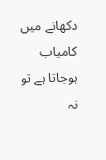دکھانے میں کامیاب ہوجاتا ہے تو نہ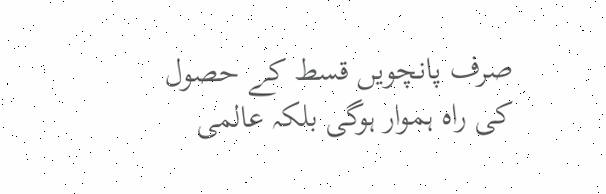صرف پانچویں قسط کے حصول کی راہ ہموار ہوگی بلکہ عالمی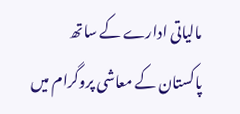مالیاتی ادارے کے ساتھ پاکستان کے معاشی پروگرام میں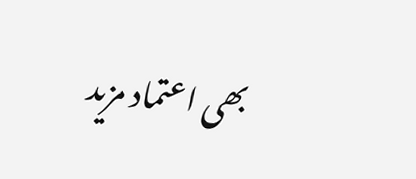بھی اعتماد مزید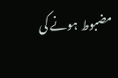مضبوط ہونے کی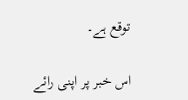توقع ہے۔

اس خبر پر اپنی رائے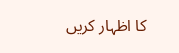کا اظہار کریں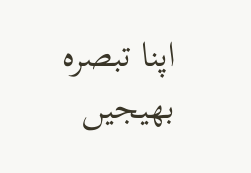اپنا تبصرہ بھیجیں